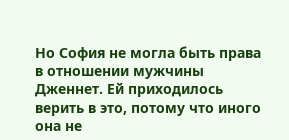Но София не могла быть права в отношении мужчины Дженнет. Ей приходилось верить в это, потому что иного она не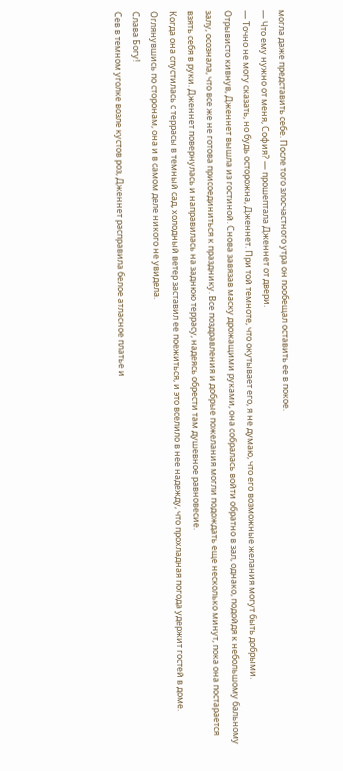могла даже представить себе. После того злосчастного утра он пообещал оставить ее в покое.
— Что ему нужно от меня, София? — прошептала Дженнет от двери.
— Точно не могу сказать, но будь осторожна, Дженнет. При той темноте, что окутывает его, я не думаю, что его возможные желания могут быть добрыми.
Отрывисто кивнув, Дженнет вышла из гостиной. Снова завязав маску дрожащими руками, она собралась войти обратно в зал, однако, подойдя к небольшому бальному залу, осознала, что все же не готова присоединиться к празднику. Все поздравления и добрые пожелания могли подождать еще несколько минут, пока она постарается взять себя в руки. Дженнет повернулась и направилась на заднюю террасу, надеясь обрести там душевное равновесие.
Когда она спустилась с террасы в темный сад, холодный ветер заставил ее поежиться, и это вселило в нее надежду, что прохладная погода удержит гостей в доме. Оглянувшись по сторонам, она и в самом деле никого не увидела.
Слава Богу!
Сев в темном уголке возле кустов роз, Дженнет расправила белое атласное платье и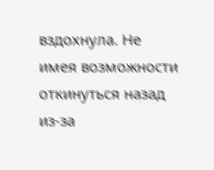вздохнула. Не имея возможности откинуться назад из-за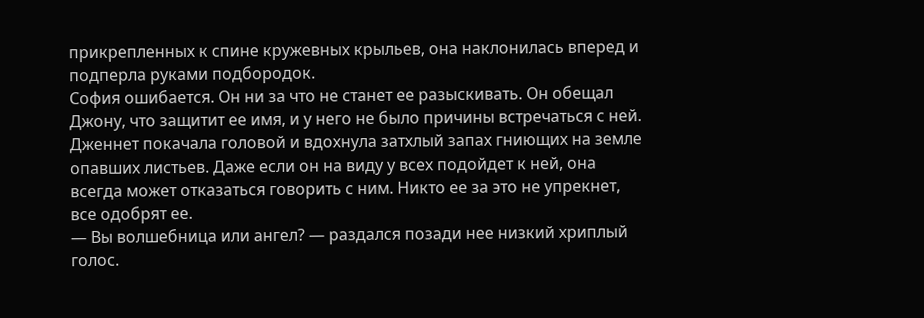прикрепленных к спине кружевных крыльев, она наклонилась вперед и подперла руками подбородок.
София ошибается. Он ни за что не станет ее разыскивать. Он обещал Джону, что защитит ее имя, и у него не было причины встречаться с ней.
Дженнет покачала головой и вдохнула затхлый запах гниющих на земле опавших листьев. Даже если он на виду у всех подойдет к ней, она всегда может отказаться говорить с ним. Никто ее за это не упрекнет, все одобрят ее.
— Вы волшебница или ангел? — раздался позади нее низкий хриплый голос.